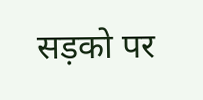सड़को पर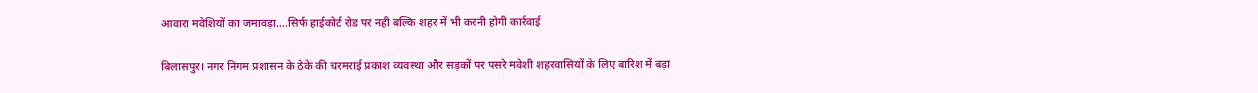आवारा मवेशियों का जमावड़ा….सिर्फ हाईकोर्ट रोड पर नही बल्कि शहर में भी करनी होगी कार्रवाई

बिलासपुर। नगर निगम प्रशासन के ठेके की चरमराई प्रकाश व्यवस्था और सड़कों पर पसरे मवेशी शहरवासियों के लिए बारिश में बड़ा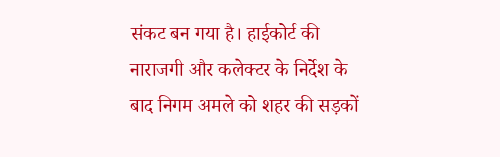संकट बन गया है। हाईकोर्ट की नाराजगी और कलेक्टर के निर्देश के बाद निगम अमले को शहर की सड़कों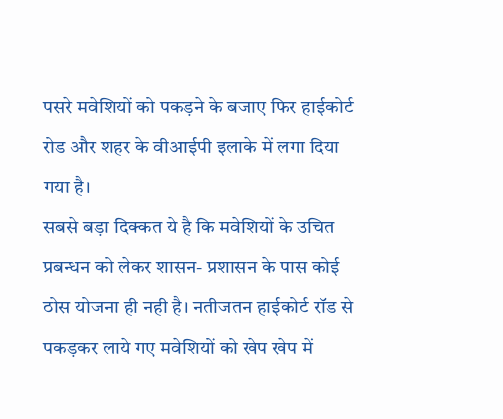पसरे मवेशियों को पकड़ने के बजाए फिर हाईकोर्ट रोड और शहर के वीआईपी इलाके में लगा दिया गया है।
सबसे बड़ा दिक्कत ये है कि मवेशियों के उचित प्रबन्धन को लेकर शासन- प्रशासन के पास कोई ठोस योजना ही नही है। नतीजतन हाईकोर्ट रॉड से पकड़कर लाये गए मवेशियों को खेप खेप में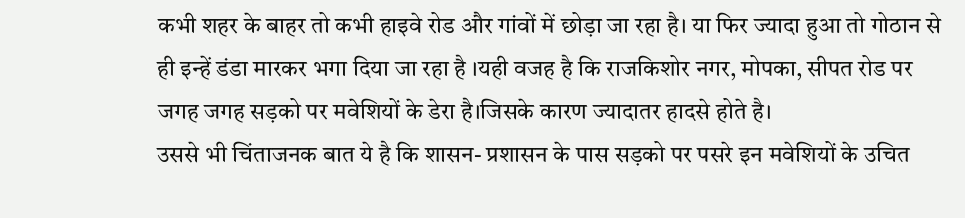कभी शहर के बाहर तो कभी हाइवे रोड और गांवों में छोड़ा जा रहा है। या फिर ज्यादा हुआ तो गोठान से ही इन्हें डंडा मारकर भगा दिया जा रहा है ।यही वजह है कि राजकिशोर नगर, मोपका, सीपत रोड पर जगह जगह सड़को पर मवेशियों के डेरा है।जिसके कारण ज्यादातर हादसे होते है।
उससे भी चिंताजनक बात ये है कि शासन- प्रशासन के पास सड़को पर पसरे इन मवेशियों के उचित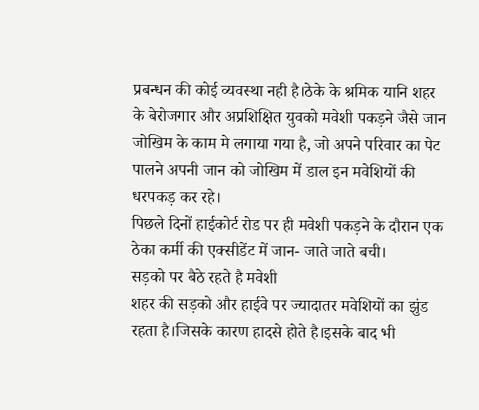प्रबन्धन की कोई व्यवस्था नही है।ठेके के श्रमिक यानि शहर के बेरोजगार और अप्रशिक्षित युवको मवेशी पकड़ने जैसे जान जोखिम के काम मे लगाया गया है, जो अपने परिवार का पेट पालने अपनी जान को जोखिम में डाल इन मवेशियों की धरपकड़ कर रहे।
पिछले दिनों हाईकोर्ट रोड पर ही मवेशी पकड़ने के दौरान एक ठेका कर्मी की एक्सीडेंट में जान- जाते जाते बची।
सड़को पर बैठे रहते है मवेशी
शहर की सड़को और हाईवे पर ज्यादातर मवेशियों का झुंड रहता है।जिसके कारण हादसे होते है।इसके बाद भी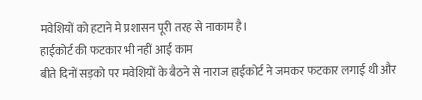मवेशियों को हटाने मे प्रशासन पूरी तरह से नाकाम है।
हाईकोर्ट की फटकार भी नहीं आई काम
बीते दिनों सड़को पर मवेशियों के बैठने से नाराज हाईकोर्ट ने जमकर फटकार लगाई थी और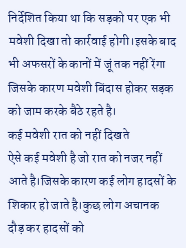निर्देशित किया था कि सड़को पर एक भी मवेशी दिखा तो कार्रवाई होगी।इसके बाद भी अफसरों के कानों में जूं तक नहीं रेंगा जिसके कारण मवेशी बिंदास होकर सड़क को जाम करके बैठे रहते है।
कई मवेशी रात को नहीं दिखते
ऐसे कई मवेशी है जो रात को नजर नहीं आते है।जिसके कारण कई लोग हादसों के शिकार हो जाते है।कुछ लोग अचानक दौड़ कर हादसों को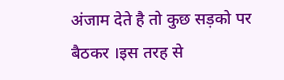अंजाम देते है तो कुछ सड़को पर बैठकर ।इस तरह से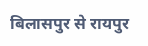बिलासपुर से रायपुर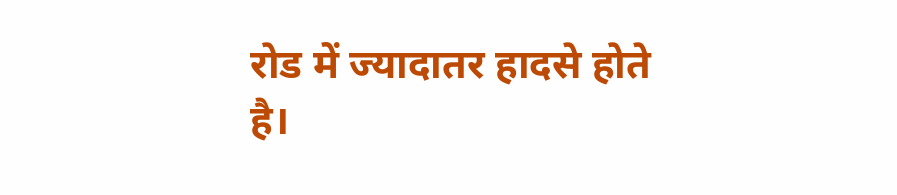रोड में ज्यादातर हादसे होते है।